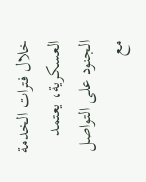خلال فترات الخدمة العسكرية، يعتمد الجنود على التواصل مع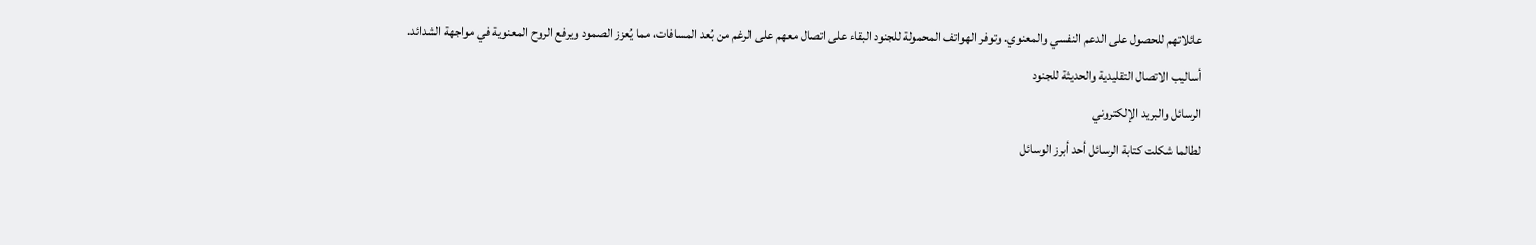عائلاتهم للحصول على الدعم النفسي والمعنوي. وتوفر الهواتف المحمولة للجنود البقاء على اتصال معهم على الرغم من بُعد المسافات، مما يُعزز الصمود ويرفع الروح المعنوية في مواجهة الشدائد.
أساليب الاتصال التقليدية والحديثة للجنود
الرسائل والبريد الإلكتروني
لطالما شكلت كتابة الرسائل أحد أبرز الوسائل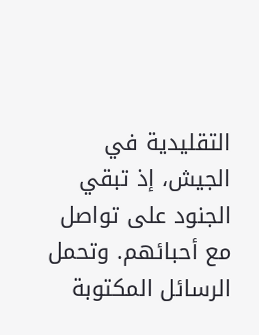التقليدية في الجيش، إذ تبقي الجنود على تواصل مع أحبائهم. وتحمل الرسائل المكتوبة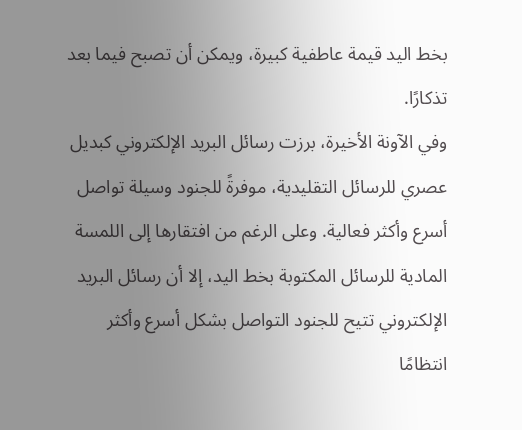بخط اليد قيمة عاطفية كبيرة، ويمكن أن تصبح فيما بعد تذكارًا.
وفي الآونة الأخيرة، برزت رسائل البريد الإلكتروني كبديل عصري للرسائل التقليدية، موفرةً للجنود وسيلة تواصل أسرع وأكثر فعالية. وعلى الرغم من افتقارها إلى اللمسة المادية للرسائل المكتوبة بخط اليد، إلا أن رسائل البريد الإلكتروني تتيح للجنود التواصل بشكل أسرع وأكثر انتظامًا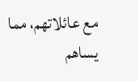مع عائلاتهم، مما يساهم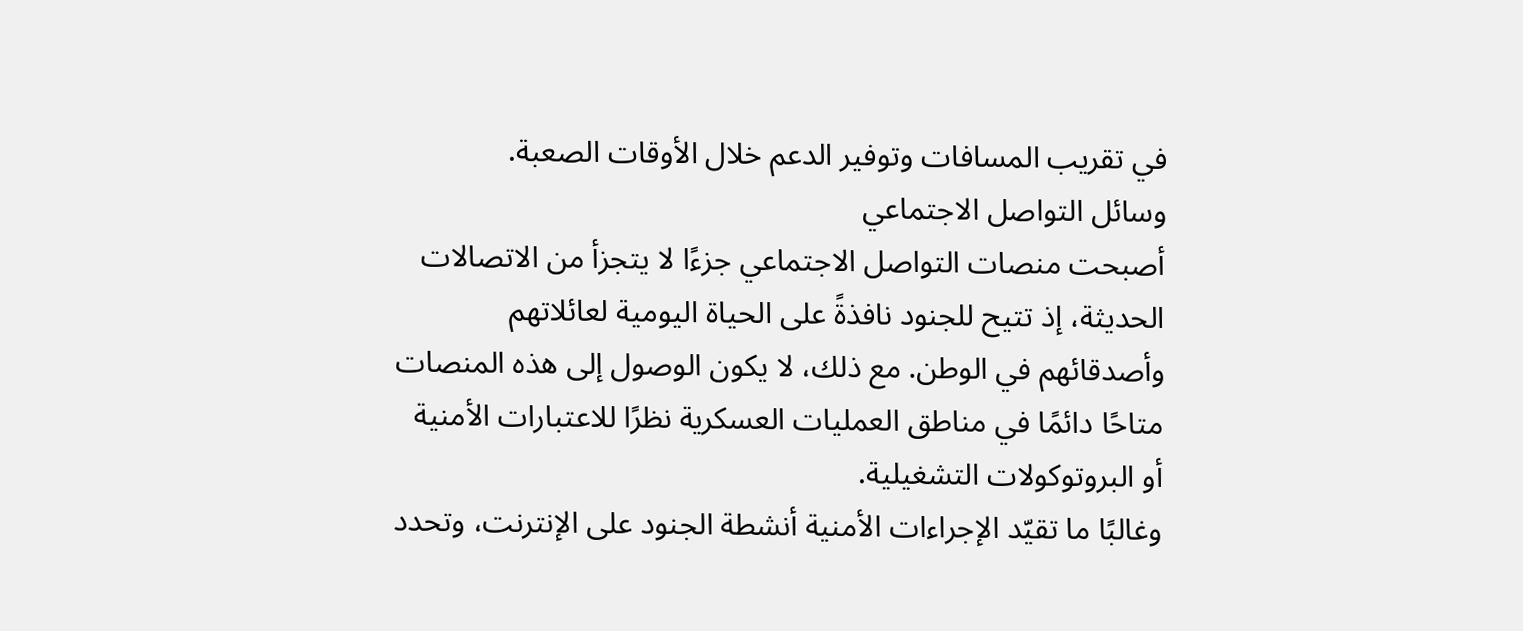في تقريب المسافات وتوفير الدعم خلال الأوقات الصعبة.
وسائل التواصل الاجتماعي
أصبحت منصات التواصل الاجتماعي جزءًا لا يتجزأ من الاتصالات الحديثة، إذ تتيح للجنود نافذةً على الحياة اليومية لعائلاتهم وأصدقائهم في الوطن. مع ذلك، لا يكون الوصول إلى هذه المنصات متاحًا دائمًا في مناطق العمليات العسكرية نظرًا للاعتبارات الأمنية أو البروتوكولات التشغيلية.
وغالبًا ما تقيّد الإجراءات الأمنية أنشطة الجنود على الإنترنت، وتحدد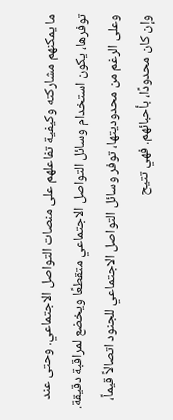ما يمكنهم مشاركته وكيفية تفاعلهم على منصات التواصل الاجتماعي. وحتى عند توفرها، يكون استخدام وسائل التواصل الاجتماعي متقطعًا ويخضع لمراقبة دقيقة.
وعلى الرغم من محدوديتها، توفر وسائل التواصل الاجتماعي للجنود اتصالاً قيماً، وإن كان محدودًا، بأحبائهم. فهي تتيح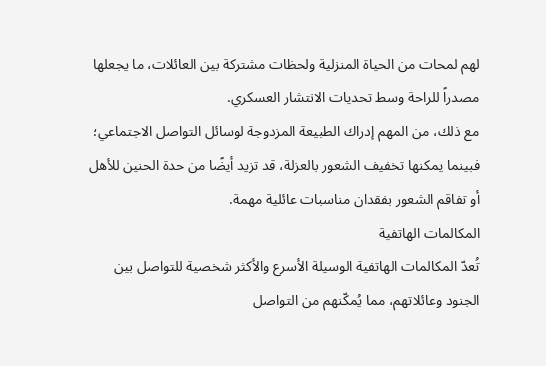لهم لمحات من الحياة المنزلية ولحظات مشتركة بين العائلات، ما يجعلها مصدراً للراحة وسط تحديات الانتشار العسكري.
مع ذلك، من المهم إدراك الطبيعة المزدوجة لوسائل التواصل الاجتماعي؛ فبينما يمكنها تخفيف الشعور بالعزلة، قد تزيد أيضًا من حدة الحنين للأهل أو تفاقم الشعور بفقدان مناسبات عائلية مهمة.
المكالمات الهاتفية
تُعدّ المكالمات الهاتفية الوسيلة الأسرع والأكثر شخصية للتواصل بين الجنود وعائلاتهم، مما يُمكّنهم من التواصل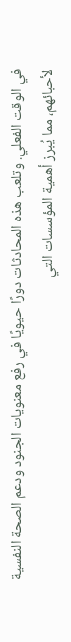في الوقت الفعلي. وتلعب هذه المحادثات دورًا حيويًا في رفع معنويات الجنود ودعم الصحة النفسية لأحبائهم، مما يُبرز أهمية المؤسسات التي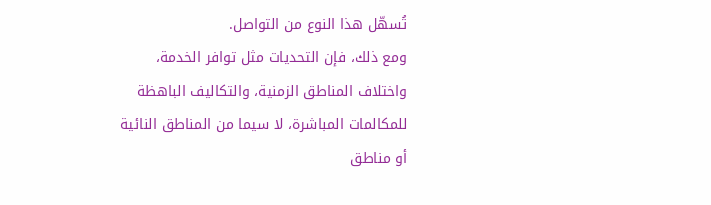تُسهّل هذا النوع من التواصل.
ومع ذلك، فإن التحديات مثل توافر الخدمة، واختلاف المناطق الزمنية، والتكاليف الباهظة للمكالمات المباشرة، لا سيما من المناطق النائية أو مناطق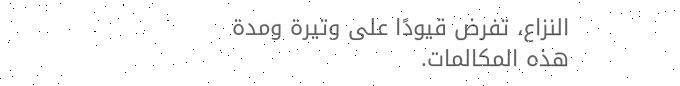النزاع، تفرض قيودًا على وتيرة ومدة هذه المكالمات.